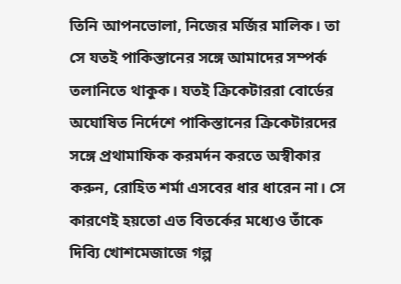তিনি আপনভোলা, নিজের মর্জির মালিক। তা সে যতই পাকিস্তানের সঙ্গে আমাদের সম্পর্ক তলানিতে থাকুক। যতই ক্রিকেটাররা বোর্ডের অঘোষিত নির্দেশে পাকিস্তানের ক্রিকেটারদের সঙ্গে প্রথামাফিক করমর্দন করতে অস্বীকার করুন, রোহিত শর্মা এসবের ধার ধারেন না। সে কারণেই হয়তো এত বিতর্কের মধ্যেও তাঁকে দিব্যি খোশমেজাজে গল্প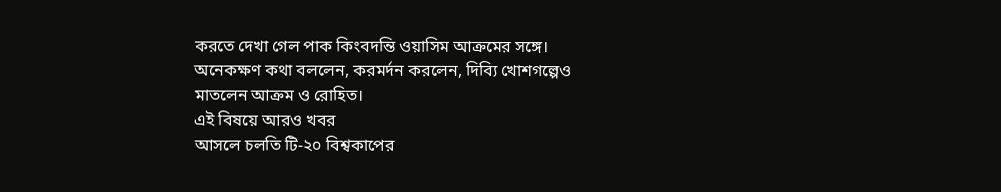করতে দেখা গেল পাক কিংবদন্তি ওয়াসিম আক্রমের সঙ্গে। অনেকক্ষণ কথা বললেন, করমর্দন করলেন, দিব্যি খোশগল্পেও মাতলেন আক্রম ও রোহিত।
এই বিষয়ে আরও খবর
আসলে চলতি টি-২০ বিশ্বকাপের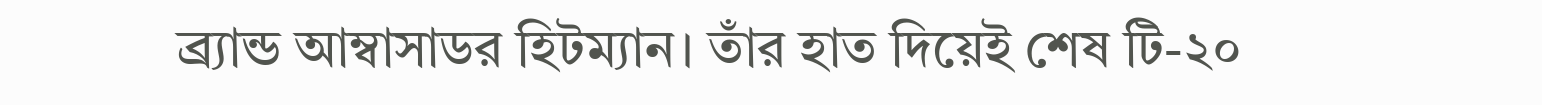ব্র্যান্ড আম্বাসাডর হিটম্যান। তাঁর হাত দিয়েই শেষ টি-২০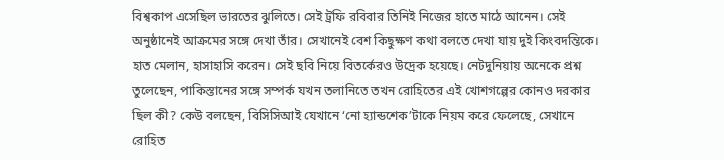বিশ্বকাপ এসেছিল ভারতের ঝুলিতে। সেই ট্রফি রবিবার তিনিই নিজের হাতে মাঠে আনেন। সেই অনুষ্ঠানেই আক্রমের সঙ্গে দেখা তাঁর। সেখানেই বেশ কিছুক্ষণ কথা বলতে দেখা যায় দুই কিংবদন্তিকে। হাত মেলান, হাসাহাসি করেন। সেই ছবি নিয়ে বিতর্কেরও উদ্রেক হয়েছে। নেটদুনিয়ায় অনেকে প্রশ্ন তুলেছেন, পাকিস্তানের সঙ্গে সম্পর্ক যখন তলানিতে তখন রোহিতের এই খোশগল্পের কোনও দরকার ছিল কী? কেউ বলছেন, বিসিসিআই যেখানে ‘নো হ্যান্ডশেক’টাকে নিয়ম করে ফেলেছে, সেখানে রোহিত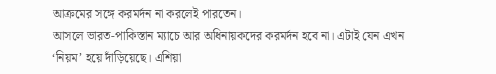আক্রমের সঙ্গে করমর্দন না করলেই পারতেন।
আসলে ভারত-পাকিস্তান ম্যাচে আর অধিনায়কদের করমর্দন হবে না। এটাই যেন এখন ‘নিয়ম’ হয়ে দাঁড়িয়েছে। এশিয়া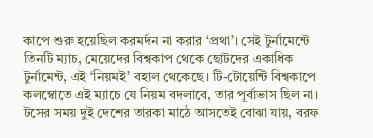কাপে শুরু হয়েছিল করমর্দন না করার ‘প্রথা’। সেই টুর্নামেন্টে তিনটি ম্যাচ, মেয়েদের বিশ্বকাপ থেকে ছোটদের একাধিক টুর্নামেন্ট, এই ‘নিয়মই’ বহাল থেকেছে। টি-টোয়েন্টি বিশ্বকাপে কলম্বোতে এই ম্যাচে যে নিয়ম বদলাবে, তার পূর্বাভাস ছিল না। টসের সময় দুই দেশের তারকা মাঠে আসতেই বোঝা যায়, বরফ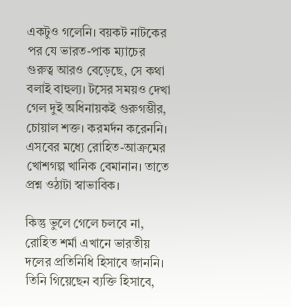একটুও গলেনি। বয়কট নাটকের পর যে ভারত-পাক ম্যাচের গুরুত্ব আরও বেড়েছে, সে কথা বলাই বাহুল্য। টসের সময়ও দেখা গেল দুই অধিনায়কই গুরুগম্ভীর, চোয়াল শক্ত। করমর্দন করেননি। এসবের মধ্যে রোহিত-আক্রমের খোশগল্প খানিক বেমানান। তাতে প্রশ্ন ওঠাটা স্বাভাবিক।

কিন্তু ভুলে গেলে চলবে না, রোহিত শর্মা এখানে ভারতীয় দলের প্রতিনিধি হিসাবে জাননি। তিনি গিয়েছেন ব্যক্তি হিসাবে,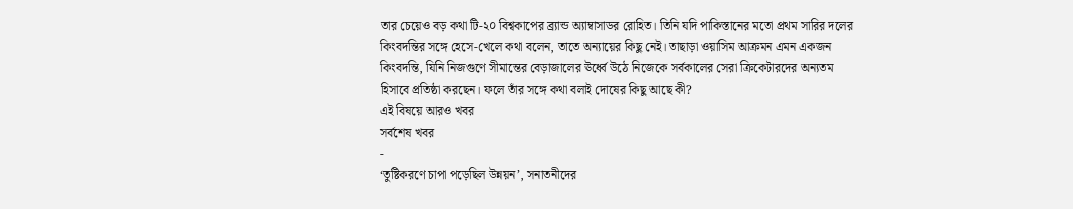তার চেয়েও বড় কথা টি-২০ বিশ্বকাপের ব্র্যান্ড অ্যাম্বাসাডর রোহিত। তিনি যদি পাকিস্তানের মতো প্রথম সারির দলের কিংবদন্তির সঙ্গে হেসে-খেলে কথা বলেন, তাতে অন্যায়ের কিছু নেই। তাছাড়া ওয়াসিম আক্রমন এমন একজন কিংবদন্তি, যিনি নিজগুণে সীমান্তের বেড়াজালের ঊর্ধ্বে উঠে নিজেকে সর্বকালের সেরা ক্রিকেটারদের অন্যতম হিসাবে প্রতিষ্ঠা করছেন। ফলে তাঁর সঙ্গে কথা বলাই দোষের কিছু আছে কী?
এই বিষয়ে আরও খবর
সর্বশেষ খবর
-
‘তুষ্টিকরণে চাপা পড়েছিল উন্নয়ন’, সনাতনীদের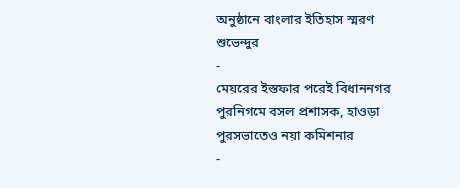অনুষ্ঠানে বাংলার ইতিহাস স্মরণ শুভেন্দুর
-
মেয়রের ইস্তফার পরেই বিধাননগর পুরনিগমে বসল প্রশাসক, হাওড়া পুরসভাতেও নয়া কমিশনার
-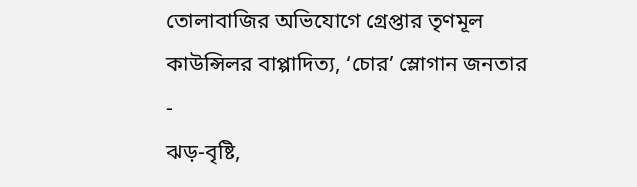তোলাবাজির অভিযোগে গ্রেপ্তার তৃণমূল কাউন্সিলর বাপ্পাদিত্য, ‘চোর’ স্লোগান জনতার
-
ঝড়-বৃষ্টি,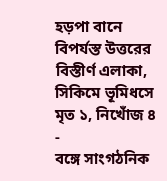হড়পা বানে বিপর্যস্ত উত্তরের বিস্তীর্ণ এলাকা, সিকিমে ভূমিধসে মৃত ১, নিখোঁজ ৪
-
বঙ্গে সাংগঠনিক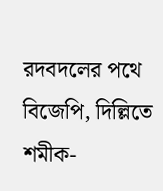রদবদলের পথে বিজেপি, দিল্লিতে শমীক-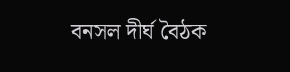বনসল দীর্ঘ বৈঠক